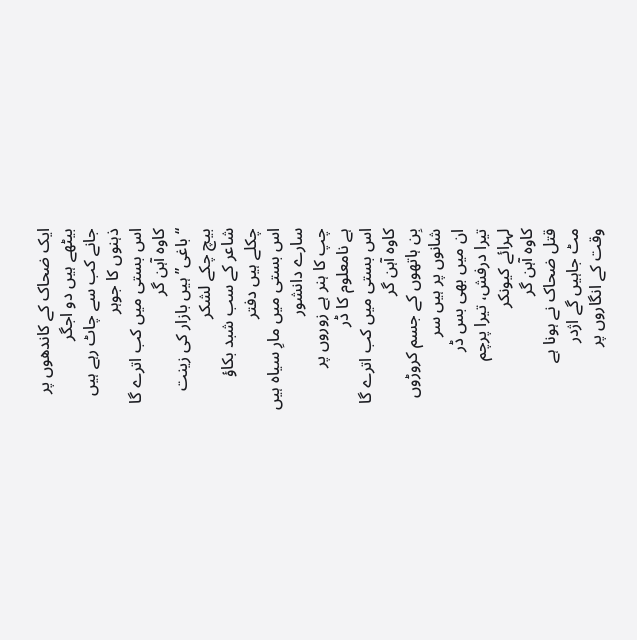ایک ضحاک کے کاندھوں پر
بیٹھے ہیں دو اجگر
جانے کب سے چاٹ رہے ہیں
ذہنوں کا جوہر
اس بستی میں کب اترے گا
کاوہ آہن گر
“باغی” ہیں بازار کی زینت
بیچ چکے لشکر
شاعر کے سب شبد بکاؤ
چکلے ہیں دفتر
اس بستی میں مارِ سیاہ ہیں
سارے دانشور
چپ کا ہنر ہے زوروں پر
ہے نامعلوم کا ڈر
اس بستی میں کب اترے گا
کاوہ آہن گر
بِن ہاتھوں کے جسم کروڑوں
شانوں پر ہیں سر
ان میں بھی بس ڈر
تیرا درفش، تیرا پرچم
لہرائے کیونکر
کاوہ آہن گر
قتل ضحاک نے ہونا ہے
مٹ جاہیں گے اژدر
وقت کے انگاروں پر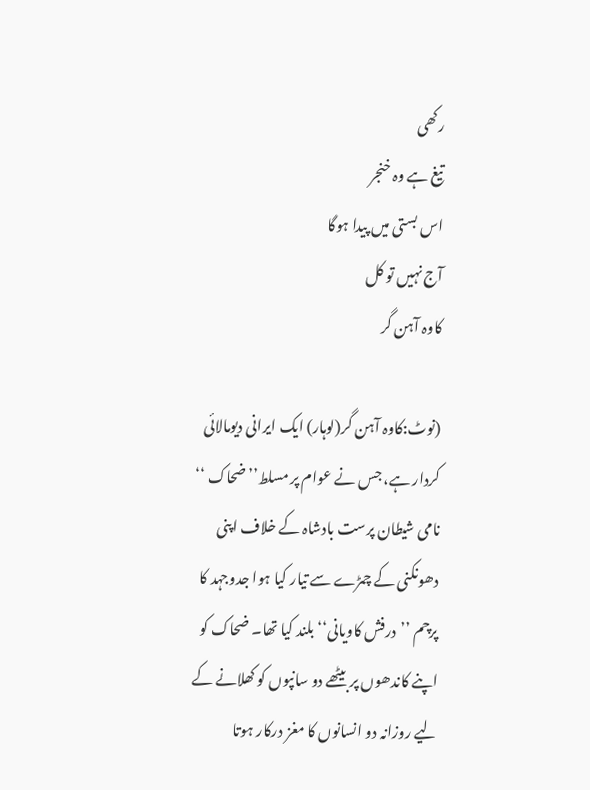رکھی
تیغ ہے وہ خنجر
اس بستی میں پیدا ہوگا
آج نہیں تو کل
کاوہ آہن گر

(نوٹ:کاوہ آہن گر(لوہار) ایک ایرانی دیومالائی کردار ہے، جس نے عوام پر مسلط’’ضحاک ‘‘ نامی شیطان پرست بادشاہ کے خلاف اپنی دھونکنی کے چمڑے سے تیار کیا ہوا جدوجہد کا پرچم ’’درفش کاویانی‘‘ بلند کیا تھا۔ ضحاک کو اپنے کاندھوں پر بیٹھے دو سانپوں کو کھلانے کے لیے روزانہ دو انسانوں کا مغز درکار ہوتا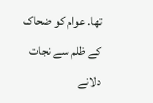تھا. عوام کو ضحاک کے ظلم سے نجات دلانے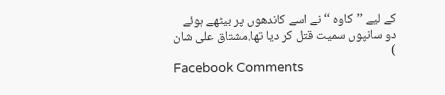کے لیے ’’کاوہ ‘‘ نے اسے کاندھوں پر بیٹھے ہوئے دو سانپوں سمیت قتل کر دیا تھا.مشتاق علی شان )
Facebook Comments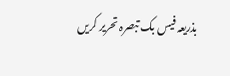بذریعہ فیس بک تبصرہ تحریر کریں